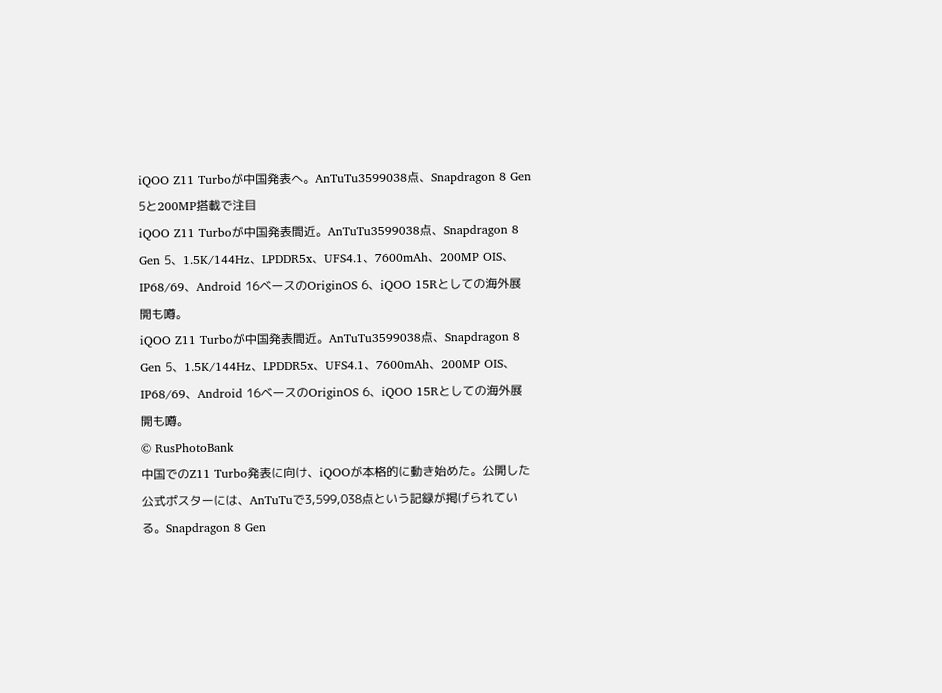iQOO Z11 Turboが中国発表へ。AnTuTu3599038点、Snapdragon 8 Gen 5と200MP搭載で注目
iQOO Z11 Turboが中国発表間近。AnTuTu3599038点、Snapdragon 8 Gen 5、1.5K/144Hz、LPDDR5x、UFS4.1、7600mAh、200MP OIS、IP68/69、Android 16ベースのOriginOS 6、iQOO 15Rとしての海外展開も噂。
iQOO Z11 Turboが中国発表間近。AnTuTu3599038点、Snapdragon 8 Gen 5、1.5K/144Hz、LPDDR5x、UFS4.1、7600mAh、200MP OIS、IP68/69、Android 16ベースのOriginOS 6、iQOO 15Rとしての海外展開も噂。
© RusPhotoBank
中国でのZ11 Turbo発表に向け、iQOOが本格的に動き始めた。公開した公式ポスターには、AnTuTuで3,599,038点という記録が掲げられている。Snapdragon 8 Gen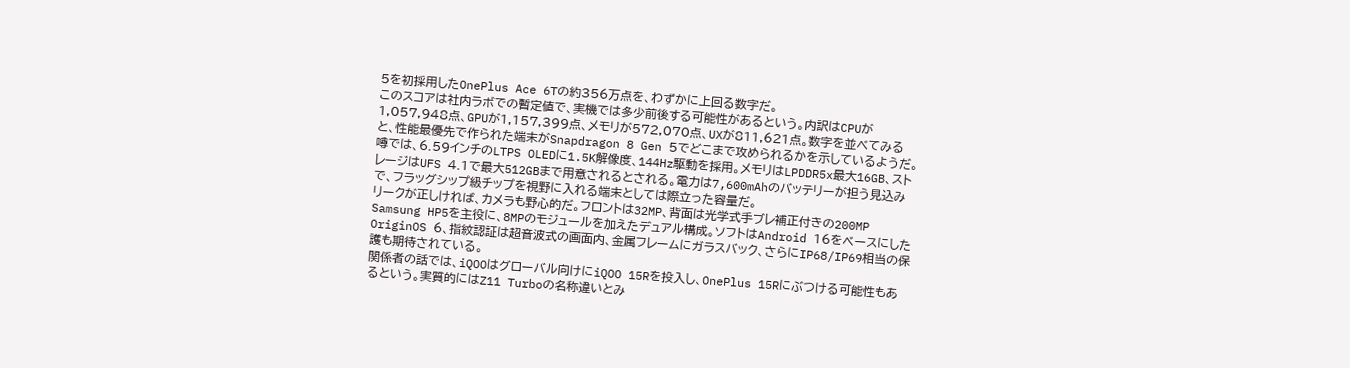5を初採用したOnePlus Ace 6Tの約356万点を、わずかに上回る数字だ。
このスコアは社内ラボでの暫定値で、実機では多少前後する可能性があるという。内訳はCPUが1,057,948点、GPUが1,157,399点、メモリが572,070点、UXが811,621点。数字を並べてみると、性能最優先で作られた端末がSnapdragon 8 Gen 5でどこまで攻められるかを示しているようだ。
噂では、6.59インチのLTPS OLEDに1.5K解像度、144Hz駆動を採用。メモリはLPDDR5x最大16GB、ストレージはUFS 4.1で最大512GBまで用意されるとされる。電力は7,600mAhのバッテリーが担う見込みで、フラッグシップ級チップを視野に入れる端末としては際立った容量だ。
リークが正しければ、カメラも野心的だ。フロントは32MP、背面は光学式手ブレ補正付きの200MP Samsung HP5を主役に、8MPのモジュールを加えたデュアル構成。ソフトはAndroid 16をベースにしたOriginOS 6、指紋認証は超音波式の画面内、金属フレームにガラスバック、さらにIP68/IP69相当の保護も期待されている。
関係者の話では、iQOOはグローバル向けにiQOO 15Rを投入し、OnePlus 15Rにぶつける可能性もあるという。実質的にはZ11 Turboの名称違いとみ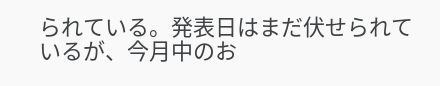られている。発表日はまだ伏せられているが、今月中のお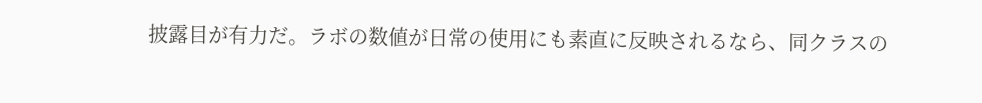披露目が有力だ。ラボの数値が日常の使用にも素直に反映されるなら、同クラスの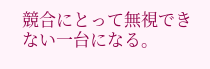競合にとって無視できない一台になる。